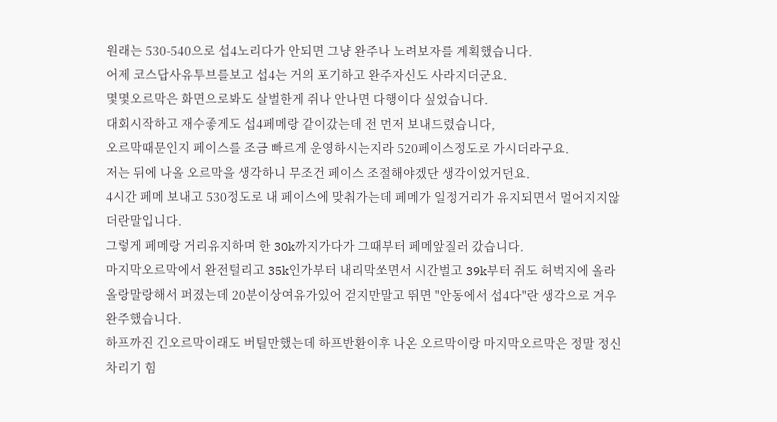원래는 530-540으로 섭4노리다가 안되면 그냥 완주나 노려보자를 계획했습니다.
어제 코스답사유투브를보고 섭4는 거의 포기하고 완주자신도 사라지더군요.
몇몇오르막은 화면으로봐도 살벌한게 쥐나 안나면 다행이다 싶었습니다.
대회시작하고 재수좋게도 섭4페메랑 같이갔는데 전 먼저 보내드렸습니다,
오르막때문인지 페이스를 조금 빠르게 운영하시는지라 520페이스정도로 가시더라구요.
저는 뒤에 나올 오르막을 생각하니 무조건 페이스 조절해야겠단 생각이었거던요.
4시간 페메 보내고 530정도로 내 페이스에 맞춰가는데 페메가 일정거리가 유지되면서 멀어지지않더란말입니다.
그렇게 페메랑 거리유지하며 한 30k까지가다가 그때부터 페메앞질러 갔습니다.
마지막오르막에서 완전털리고 35k인가부터 내리막쏘면서 시간벌고 39k부터 쥐도 허벅지에 올라올랑말랑해서 퍼졌는데 20분이상여유가있어 걷지만말고 뛰면 "안동에서 섭4다"란 생각으로 겨우 완주했습니다.
하프까진 긴오르막이래도 버틸만했는데 하프반환이후 나온 오르막이랑 마지막오르막은 정말 정신차리기 힘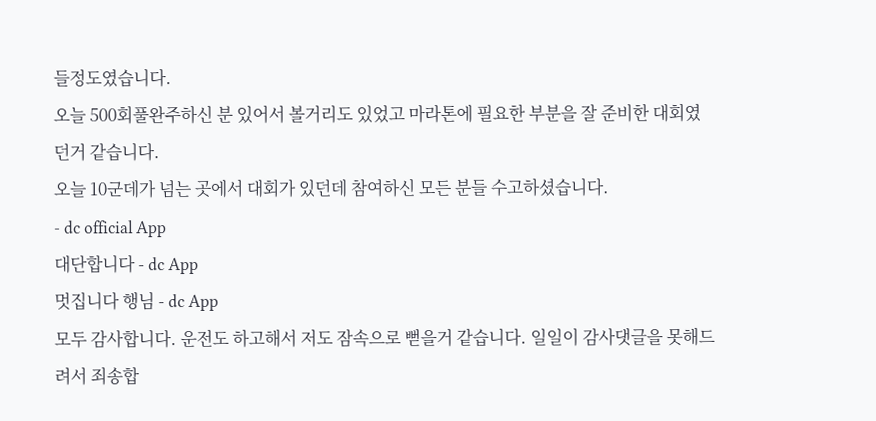들정도였습니다.
오늘 500회풀완주하신 분 있어서 볼거리도 있었고 마라톤에 필요한 부분을 잘 준비한 대회였던거 같습니다.
오늘 10군데가 넘는 곳에서 대회가 있던데 참여하신 모든 분들 수고하셨습니다.
- dc official App
대단합니다 - dc App
멋집니다 행님 - dc App
모두 감사합니다. 운전도 하고해서 저도 잠속으로 뻗을거 같습니다. 일일이 감사댓글을 못해드려서 죄송합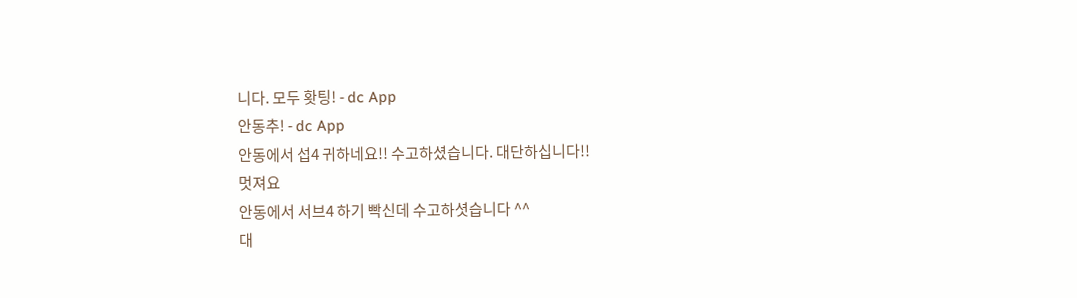니다. 모두 홧팅! - dc App
안동추! - dc App
안동에서 섭4 귀하네요!! 수고하셨습니다. 대단하십니다!!
멋져요
안동에서 서브4 하기 빡신데 수고하셧습니다 ^^
대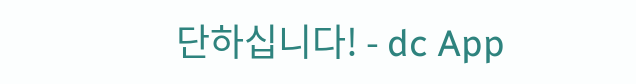단하십니다! - dc App